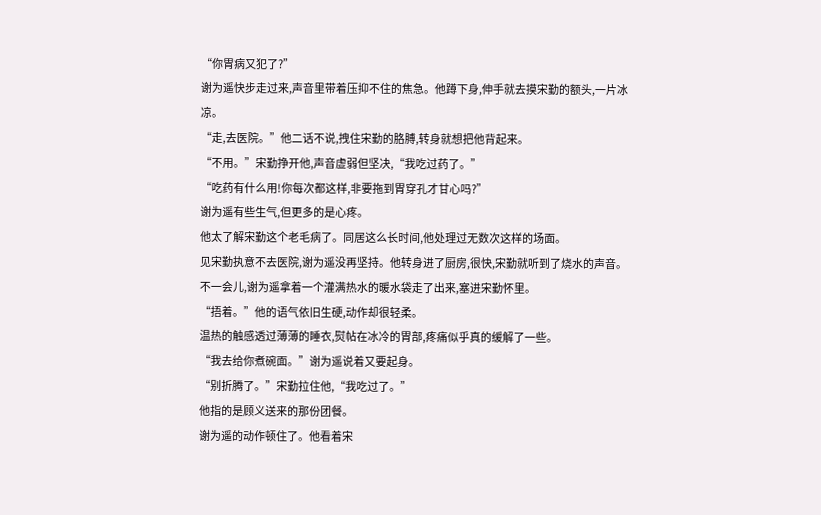“你胃病又犯了?”
谢为遥快步走过来,声音里带着压抑不住的焦急。他蹲下身,伸手就去摸宋勤的额头,一片冰凉。
“走,去医院。”他二话不说,拽住宋勤的胳膊,转身就想把他背起来。
“不用。”宋勤挣开他,声音虚弱但坚决,“我吃过药了。”
“吃药有什么用!你每次都这样,非要拖到胃穿孔才甘心吗?”
谢为遥有些生气,但更多的是心疼。
他太了解宋勤这个老毛病了。同居这么长时间,他处理过无数次这样的场面。
见宋勤执意不去医院,谢为遥没再坚持。他转身进了厨房,很快,宋勤就听到了烧水的声音。不一会儿,谢为遥拿着一个灌满热水的暖水袋走了出来,塞进宋勤怀里。
“捂着。”他的语气依旧生硬,动作却很轻柔。
温热的触感透过薄薄的睡衣,熨帖在冰冷的胃部,疼痛似乎真的缓解了一些。
“我去给你煮碗面。”谢为遥说着又要起身。
“别折腾了。”宋勤拉住他,“我吃过了。”
他指的是顾义送来的那份团餐。
谢为遥的动作顿住了。他看着宋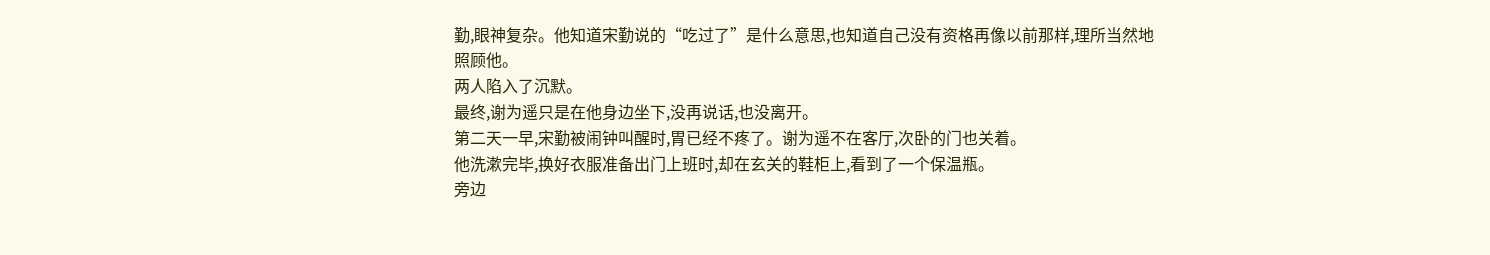勤,眼神复杂。他知道宋勤说的“吃过了”是什么意思,也知道自己没有资格再像以前那样,理所当然地照顾他。
两人陷入了沉默。
最终,谢为遥只是在他身边坐下,没再说话,也没离开。
第二天一早,宋勤被闹钟叫醒时,胃已经不疼了。谢为遥不在客厅,次卧的门也关着。
他洗漱完毕,换好衣服准备出门上班时,却在玄关的鞋柜上,看到了一个保温瓶。
旁边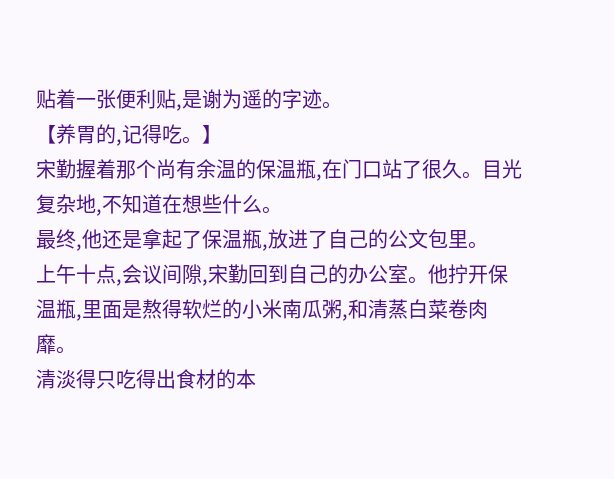贴着一张便利贴,是谢为遥的字迹。
【养胃的,记得吃。】
宋勤握着那个尚有余温的保温瓶,在门口站了很久。目光复杂地,不知道在想些什么。
最终,他还是拿起了保温瓶,放进了自己的公文包里。
上午十点,会议间隙,宋勤回到自己的办公室。他拧开保温瓶,里面是熬得软烂的小米南瓜粥,和清蒸白菜卷肉靡。
清淡得只吃得出食材的本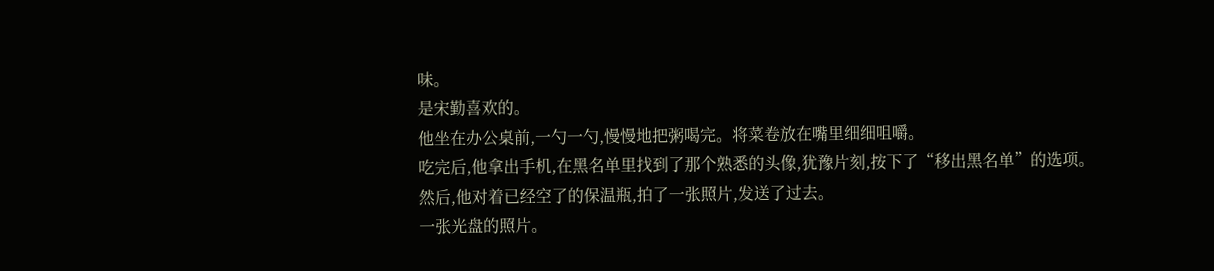味。
是宋勤喜欢的。
他坐在办公桌前,一勺一勺,慢慢地把粥喝完。将菜卷放在嘴里细细咀嚼。
吃完后,他拿出手机,在黑名单里找到了那个熟悉的头像,犹豫片刻,按下了“移出黑名单”的选项。
然后,他对着已经空了的保温瓶,拍了一张照片,发送了过去。
一张光盘的照片。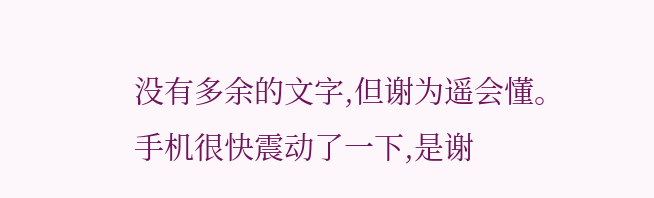没有多余的文字,但谢为遥会懂。
手机很快震动了一下,是谢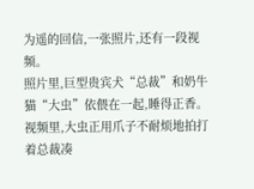为遥的回信,一张照片,还有一段视频。
照片里,巨型贵宾犬“总裁”和奶牛猫“大虫”依偎在一起,睡得正香。
视频里,大虫正用爪子不耐烦地拍打着总裁凑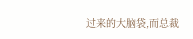过来的大脑袋,而总裁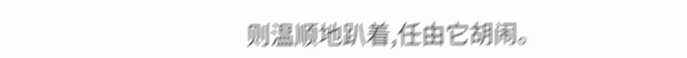则温顺地趴着,任由它胡闹。